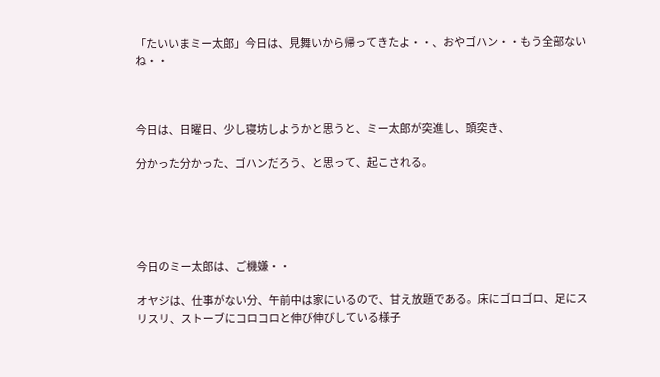「たいいまミー太郎」今日は、見舞いから帰ってきたよ・・、おやゴハン・・もう全部ないね・・



今日は、日曜日、少し寝坊しようかと思うと、ミー太郎が突進し、頭突き、

分かった分かった、ゴハンだろう、と思って、起こされる。





今日のミー太郎は、ご機嫌・・

オヤジは、仕事がない分、午前中は家にいるので、甘え放題である。床にゴロゴロ、足にスリスリ、ストーブにコロコロと伸び伸びしている様子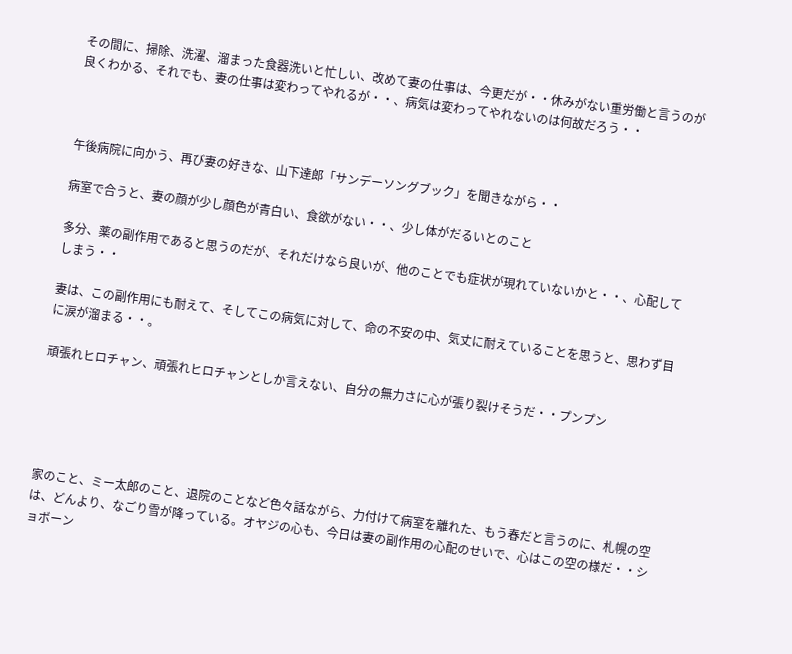その間に、掃除、洗濯、溜まった食器洗いと忙しい、改めて妻の仕事は、今更だが・・休みがない重労働と言うのが良くわかる、それでも、妻の仕事は変わってやれるが・・、病気は変わってやれないのは何故だろう・・



午後病院に向かう、再び妻の好きな、山下達郎「サンデーソングブック」を聞きながら・・

病室で合うと、妻の顔が少し顔色が青白い、食欲がない・・、少し体がだるいとのこと

多分、薬の副作用であると思うのだが、それだけなら良いが、他のことでも症状が現れていないかと・・、心配してしまう・・

妻は、この副作用にも耐えて、そしてこの病気に対して、命の不安の中、気丈に耐えていることを思うと、思わず目に涙が溜まる・・。

頑張れヒロチャン、頑張れヒロチャンとしか言えない、自分の無力さに心が張り裂けそうだ・・プンプン





家のこと、ミー太郎のこと、退院のことなど色々話ながら、力付けて病室を離れた、もう春だと言うのに、札幌の空は、どんより、なごり雪が降っている。オヤジの心も、今日は妻の副作用の心配のせいで、心はこの空の様だ・・ショボーン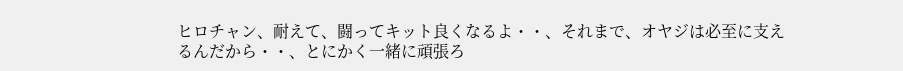ヒロチャン、耐えて、闘ってキット良くなるよ・・、それまで、オヤジは必至に支えるんだから・・、とにかく一緒に頑張ろ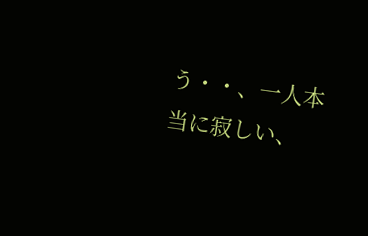う・・、一人本当に寂しい、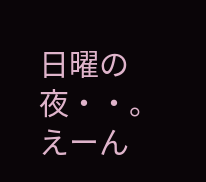日曜の夜・・。えーん